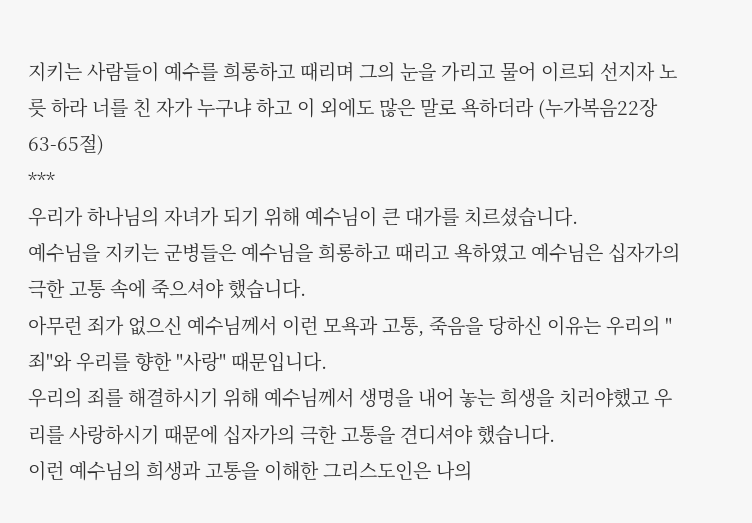지키는 사람들이 예수를 희롱하고 때리며 그의 눈을 가리고 물어 이르되 선지자 노릇 하라 너를 친 자가 누구냐 하고 이 외에도 많은 말로 욕하더라 (누가복음22장63-65절)
***
우리가 하나님의 자녀가 되기 위해 예수님이 큰 대가를 치르셨습니다.
예수님을 지키는 군병들은 예수님을 희롱하고 때리고 욕하였고 예수님은 십자가의 극한 고통 속에 죽으셔야 했습니다.
아무런 죄가 없으신 예수님께서 이런 모욕과 고통, 죽음을 당하신 이유는 우리의 "죄"와 우리를 향한 "사랑" 때문입니다.
우리의 죄를 해결하시기 위해 예수님께서 생명을 내어 놓는 희생을 치러야했고 우리를 사랑하시기 때문에 십자가의 극한 고통을 견디셔야 했습니다.
이런 예수님의 희생과 고통을 이해한 그리스도인은 나의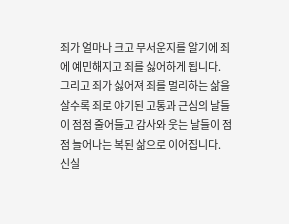죄가 얼마나 크고 무서운지를 알기에 죄에 예민해지고 죄를 싫어하게 됩니다.
그리고 죄가 싫어져 죄를 멀리하는 삶을 살수록 죄로 야기된 고통과 근심의 날들이 점점 줄어들고 감사와 웃는 날들이 점점 늘어나는 복된 삶으로 이어집니다.
신실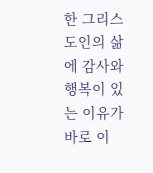한 그리스도인의 삶에 감사와 행복이 있는 이유가 바로 이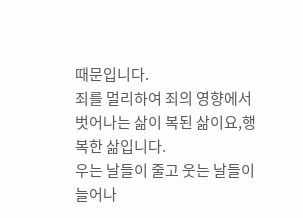때문입니다.
죄를 멀리하여 죄의 영향에서 벗어나는 삶이 복된 삶이요,행복한 삶입니다.
우는 날들이 줄고 웃는 날들이 늘어나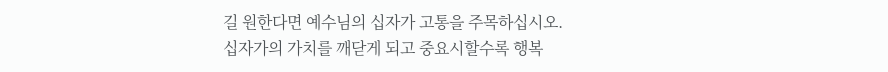길 원한다면 예수님의 십자가 고통을 주목하십시오.
십자가의 가치를 깨닫게 되고 중요시할수록 행복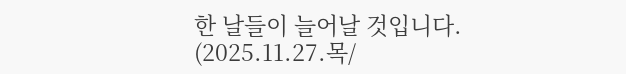한 날들이 늘어날 것입니다.
(2025.11.27.목/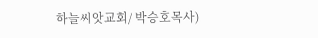하늘씨앗교회/ 박승호목사)